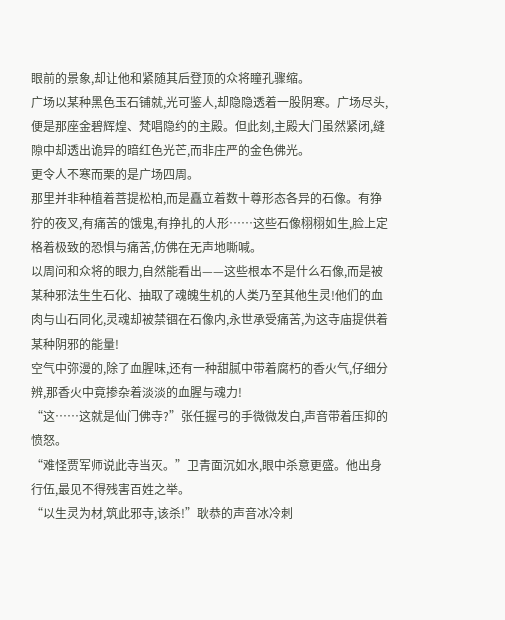眼前的景象,却让他和紧随其后登顶的众将瞳孔骤缩。
广场以某种黑色玉石铺就,光可鉴人,却隐隐透着一股阴寒。广场尽头,便是那座金碧辉煌、梵唱隐约的主殿。但此刻,主殿大门虽然紧闭,缝隙中却透出诡异的暗红色光芒,而非庄严的金色佛光。
更令人不寒而栗的是广场四周。
那里并非种植着菩提松柏,而是矗立着数十尊形态各异的石像。有狰狞的夜叉,有痛苦的饿鬼,有挣扎的人形……这些石像栩栩如生,脸上定格着极致的恐惧与痛苦,仿佛在无声地嘶喊。
以周问和众将的眼力,自然能看出——这些根本不是什么石像,而是被某种邪法生生石化、抽取了魂魄生机的人类乃至其他生灵!他们的血肉与山石同化,灵魂却被禁锢在石像内,永世承受痛苦,为这寺庙提供着某种阴邪的能量!
空气中弥漫的,除了血腥味,还有一种甜腻中带着腐朽的香火气,仔细分辨,那香火中竟掺杂着淡淡的血腥与魂力!
“这……这就是仙门佛寺?”张任握弓的手微微发白,声音带着压抑的愤怒。
“难怪贾军师说此寺当灭。”卫青面沉如水,眼中杀意更盛。他出身行伍,最见不得残害百姓之举。
“以生灵为材,筑此邪寺,该杀!”耿恭的声音冰冷刺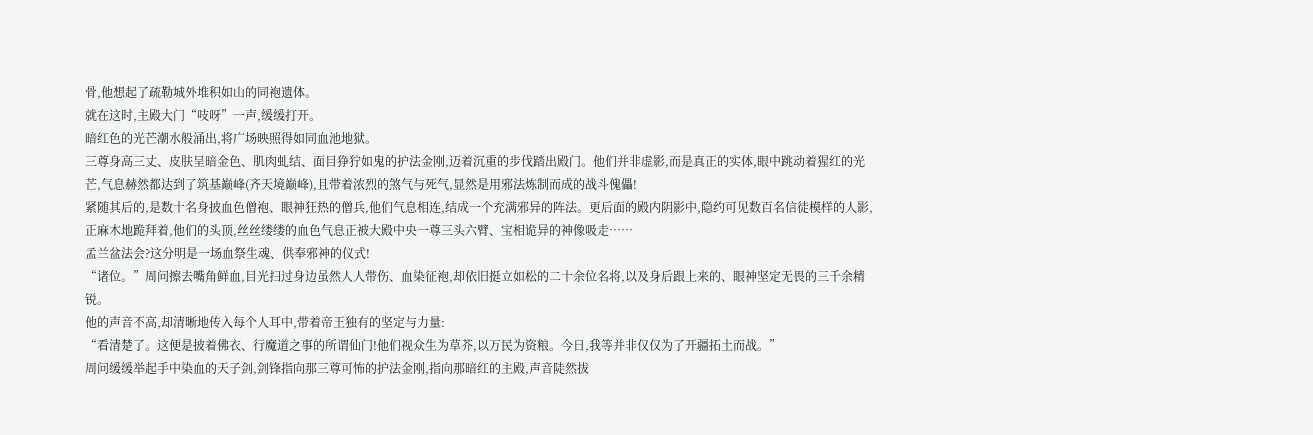骨,他想起了疏勒城外堆积如山的同袍遗体。
就在这时,主殿大门“吱呀”一声,缓缓打开。
暗红色的光芒潮水般涌出,将广场映照得如同血池地狱。
三尊身高三丈、皮肤呈暗金色、肌肉虬结、面目狰狞如鬼的护法金刚,迈着沉重的步伐踏出殿门。他们并非虚影,而是真正的实体,眼中跳动着猩红的光芒,气息赫然都达到了筑基巅峰(齐天境巅峰),且带着浓烈的煞气与死气,显然是用邪法炼制而成的战斗傀儡!
紧随其后的,是数十名身披血色僧袍、眼神狂热的僧兵,他们气息相连,结成一个充满邪异的阵法。更后面的殿内阴影中,隐约可见数百名信徒模样的人影,正麻木地跪拜着,他们的头顶,丝丝缕缕的血色气息正被大殿中央一尊三头六臂、宝相诡异的神像吸走……
孟兰盆法会?这分明是一场血祭生魂、供奉邪神的仪式!
“诸位。”周问擦去嘴角鲜血,目光扫过身边虽然人人带伤、血染征袍,却依旧挺立如松的二十余位名将,以及身后跟上来的、眼神坚定无畏的三千余精锐。
他的声音不高,却清晰地传入每个人耳中,带着帝王独有的坚定与力量:
“看清楚了。这便是披着佛衣、行魔道之事的所谓仙门!他们视众生为草芥,以万民为资粮。今日,我等并非仅仅为了开疆拓土而战。”
周问缓缓举起手中染血的天子剑,剑锋指向那三尊可怖的护法金刚,指向那暗红的主殿,声音陡然拔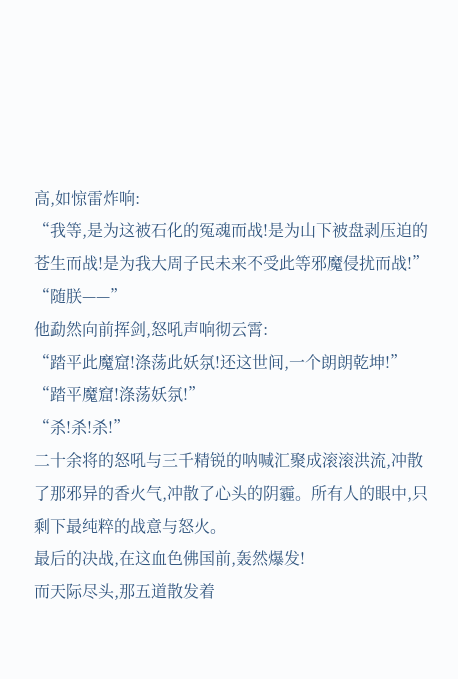高,如惊雷炸响:
“我等,是为这被石化的冤魂而战!是为山下被盘剥压迫的苍生而战!是为我大周子民未来不受此等邪魔侵扰而战!”
“随朕——”
他勐然向前挥剑,怒吼声响彻云霄:
“踏平此魔窟!涤荡此妖氛!还这世间,一个朗朗乾坤!”
“踏平魔窟!涤荡妖氛!”
“杀!杀!杀!”
二十余将的怒吼与三千精锐的呐喊汇聚成滚滚洪流,冲散了那邪异的香火气,冲散了心头的阴霾。所有人的眼中,只剩下最纯粹的战意与怒火。
最后的决战,在这血色佛国前,轰然爆发!
而天际尽头,那五道散发着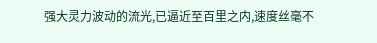强大灵力波动的流光,已逼近至百里之内,速度丝毫不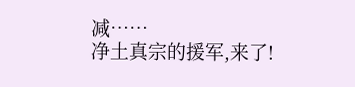减……
净土真宗的援军,来了!